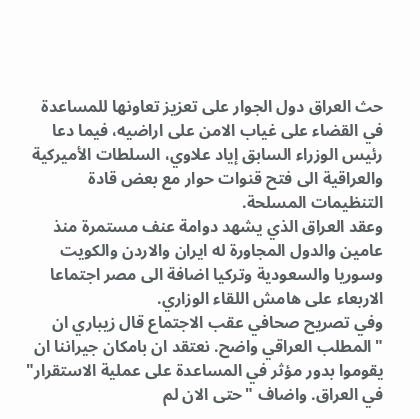حث العراق دول الجوار على تعزيز تعاونها للمساعدة في القضاء على غياب الامن على اراضيه، فيما دعا رئيس الوزراء السابق إياد علاوي، السلطات الأميركية والعراقية الى فتح قنوات حوار مع بعض قادة التنظيمات المسلحة.
وعقد العراق الذي يشهد دوامة عنف مستمرة منذ عامين والدول المجاورة له ايران والاردن والكويت وسوريا والسعودية وتركيا اضافة الى مصر اجتماعا الاربعاء على هامش اللقاء الوزاري.
وفي تصريح صحافي عقب الاجتماع قال زيباري ان "المطلب العراقي واضح. نعتقد ان بامكان جيراننا ان يقوموا بدور مؤثر في المساعدة على عملية الاستقرار" في العراق. واضاف "حتى الان لم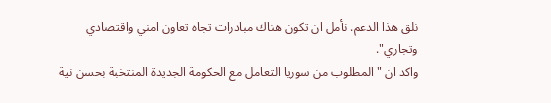نلق هذا الدعم. نأمل ان تكون هناك مبادرات تجاه تعاون امني واقتصادي وتجاري".
واكد ان "المطلوب من سوريا التعامل مع الحكومة الجديدة المنتخبة بحسن نية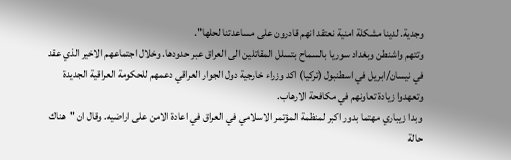وجدية. لدينا مشكلة امنية نعتقد انهم قادرون على مساعدتنا لحلها".
وتتهم واشنطن وبغداد سوريا بالسماح بتسلل المقاتلين الى العراق عبر حدودها. وخلال اجتماعهم الاخير الذي عقد في نيسان/ابريل في اسطنبول (تركيا) اكد وزراء خارجية دول الجوار العراقي دعمهم للحكومة العراقية الجديدة وتعهدوا زيادة تعاونهم في مكافحة الارهاب.
وبدا زيباري مهتما بدور اكبر لمنظمة المؤتمر الاسلامي في العراق في اعادة الامن على اراضيه. وقال ان "هناك حالة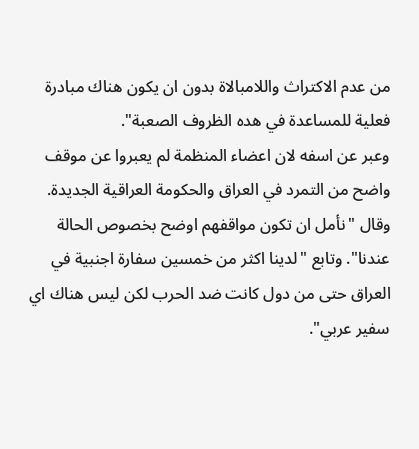من عدم الاكتراث واللامبالاة بدون ان يكون هناك مبادرة فعلية للمساعدة في هده الظروف الصعبة".
وعبر عن اسفه لان اعضاء المنظمة لم يعبروا عن موقف واضح من التمرد في العراق والحكومة العراقية الجديدة.
وقال "نأمل ان تكون مواقفهم اوضح بخصوص الحالة عندنا". وتابع "لدينا اكثر من خمسين سفارة اجنبية في العراق حتى من دول كانت ضد الحرب لكن ليس هناك اي سفير عربي".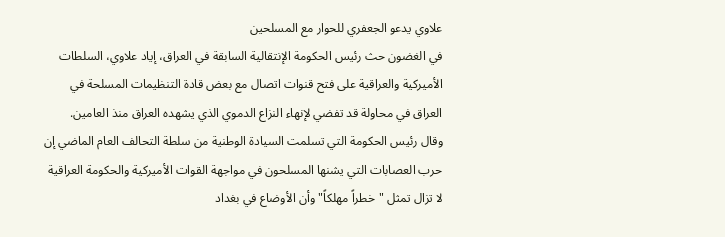علاوي يدعو الجعفري للحوار مع المسلحين
في الغضون حث رئيس الحكومة الإنتقالية السابقة في العراق، إياد علاوي، السلطات الأميركية والعراقية على فتح قنوات اتصال مع بعض قادة التنظيمات المسلحة في العراق في محاولة قد تفضي لإنهاء النزاع الدموي الذي يشهده العراق منذ العامين.
وقال رئيس الحكومة التي تسلمت السيادة الوطنية من سلطة التحالف العام الماضي إن حرب العصابات التي يشنها المسلحون في مواجهة القوات الأميركية والحكومة العراقية لا تزال تمثل "خطراً مهلكاً" وأن الأوضاع في بغداد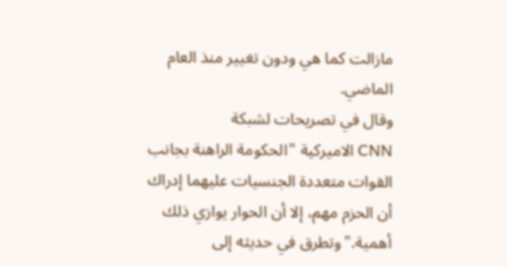مازالت كما هي ودون تغيير منذ العام الماضي.
وقال في تصريحات لشبكة
CNN الاميركية "الحكومة الراهنة بجانب القوات متعددة الجنسيات عليهما إدراك أن الحزم مهم، إلا أن الحوار يوازي ذلك أهمية."وتطرق في حديثه إلى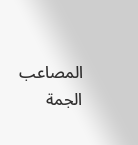المصاعب الجمة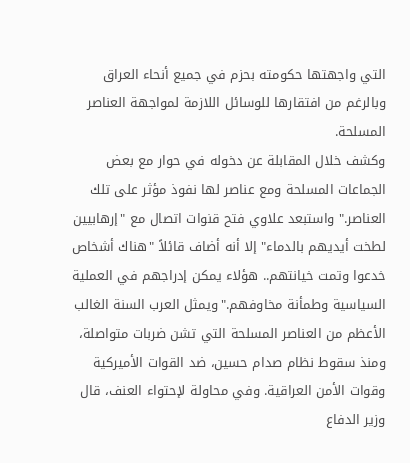التي واجهتها حكومته بحزم في جميع أنحاء العراق وبالرغم من افتقارها للوسائل اللازمة لمواجهة العناصر المسلحة.
وكشف خلال المقابلة عن دخوله في حوار مع بعض الجماعات المسلحة ومع عناصر لها نفوذ مؤثر على تلك العناصر." واستبعد علاوي فتح قنوات اتصال مع "إرهابيين لطخت أيديهم بالدماء" إلا أنه أضاف قائلاً "هناك أشخاص خدعوا وتمت خيانتهم.. هؤلاء يمكن إدراجهم في العملية السياسية وطمأنة مخاوفهم."ويمثل العرب السنة الغالب الأعظم من العناصر المسلحة التي تشن ضربات متواصلة، ومنذ سقوط نظام صدام حسين، ضد القوات الأميركية وقوات الأمن العراقية. وفي محاولة لإحتواء العنف، قال وزير الدفاع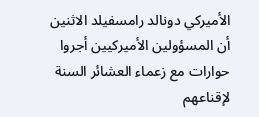الأميركي دونالد رامسفيلد الاثنين أن المسؤولين الأميركيين أجروا حوارات مع زعماء العشائر السنة لإقناعهم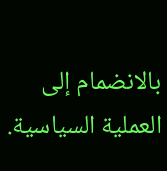بالانضمام إلى العملية السياسية.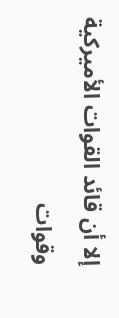إلا أن قائد القوات الأميركية وقوات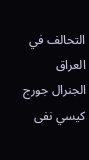التحالف في العراق الجنرال جورج كيسي نفى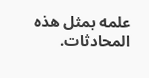علمه بمثل هذه المحادثات.